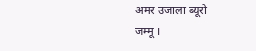अमर उजाला ब्यूरो
जम्मू ।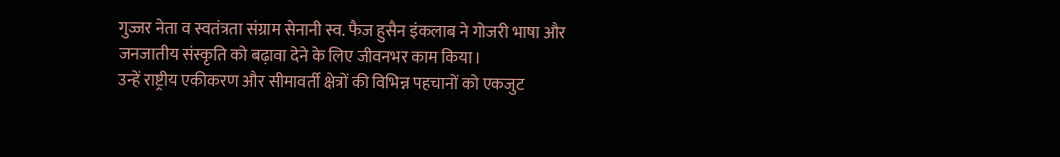गुज्जर नेता व स्वतंत्रता संग्राम सेनानी स्व. फैज हुसैन इंकलाब ने गोजरी भाषा और जनजातीय संस्कृति को बढ़ावा देने के लिए जीवनभर काम किया।
उन्हें राष्ट्रीय एकीकरण और सीमावर्ती क्षेत्रों की विभिन्न पहचानों को एकजुट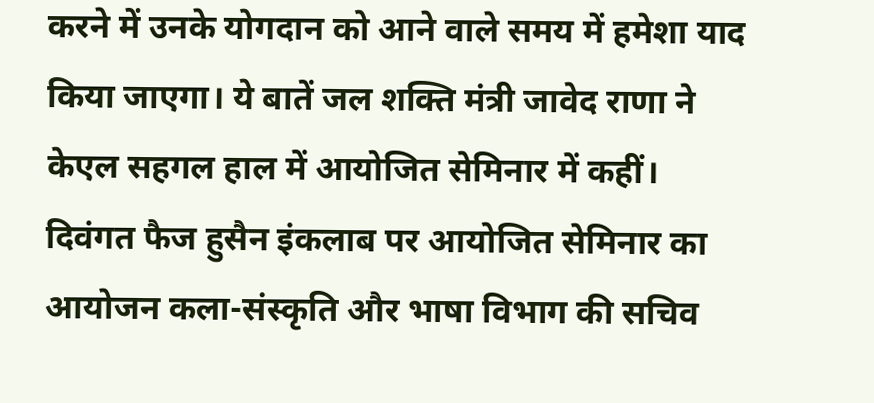करने में उनके योगदान को आने वाले समय में हमेशा याद किया जाएगा। ये बातें जल शक्ति मंत्री जावेद राणा ने केएल सहगल हाल में आयोजित सेमिनार में कहीं।
दिवंगत फैज हुसैन इंकलाब पर आयोजित सेमिनार का आयोजन कला-संस्कृति और भाषा विभाग की सचिव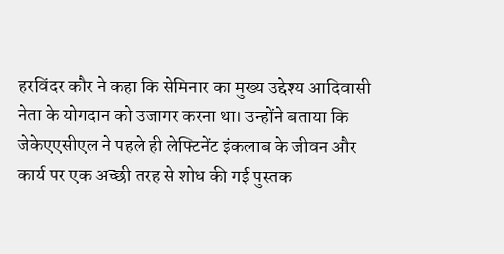हरविंदर कौर ने कहा कि सेमिनार का मुख्य उद्देश्य आदिवासी नेता के योगदान को उजागर करना था। उन्होंने बताया कि जेकेएएसीएल ने पहले ही लेफ्टिनेंट इंकलाब के जीवन और कार्य पर एक अच्छी तरह से शोध की गई पुस्तक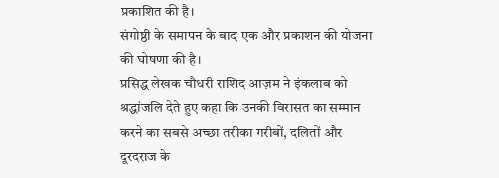प्रकाशित की है।
संगोष्ठी के समापन के बाद एक और प्रकाशन की योजना की घोषणा की है।
प्रसिद्ध लेखक चौधरी राशिद आज़म ने इंकलाब को श्रद्धांजलि देते हुए कहा कि उनकी विरासत का सम्मान करने का सबसे अच्छा तरीका गरीबों, दलितों और दूरदराज के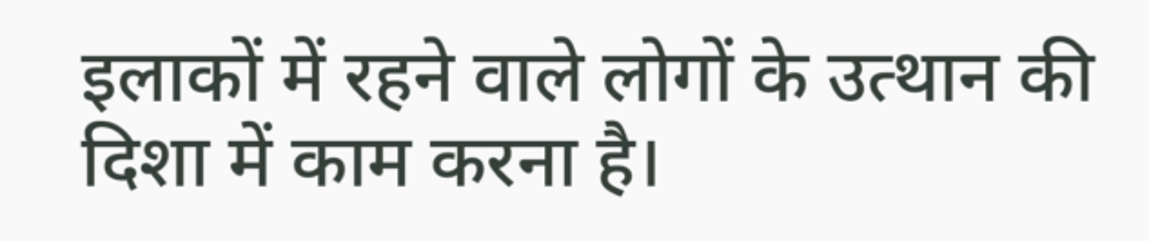इलाकों में रहने वाले लोगों के उत्थान की दिशा में काम करना है।